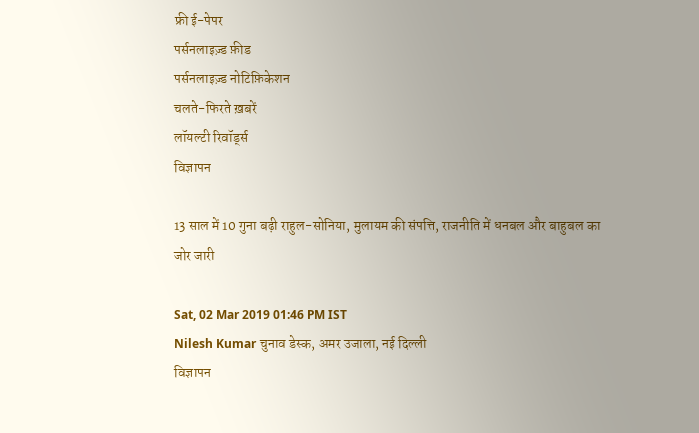फ्री ई-पेपर
पर्सनलाइज़्ड फ़ीड
पर्सनलाइज़्ड नोटिफ़िकेशन
चलते-फिरते ख़बरें
लॉयल्टी रिवॉर्ड्स
विज्ञापन

13 साल में 10 गुना बढ़ी राहुल-सोनिया, मुलायम की संपत्ति, राजनीति में धनबल और बाहुबल का जोर जारी

Sat, 02 Mar 2019 01:46 PM IST
Nilesh Kumar चुनाव डेस्क, अमर उजाला, नई दिल्ली
विज्ञापन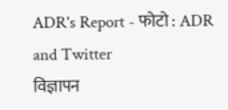ADR's Report - फोटो : ADR and Twitter
विज्ञापन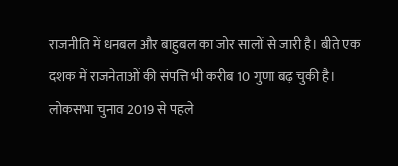राजनीति में धनबल और बाहुबल का जोर सालों से जारी है। बीते एक दशक में राजनेताओं की संपत्ति भी करीब 10 गुणा बढ़ चुकी है। लोकसभा चुनाव 2019 से पहले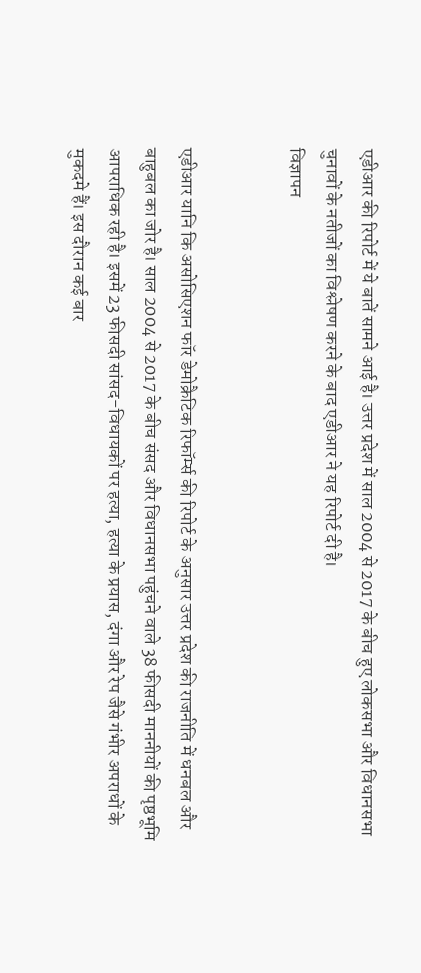एडीआर की रिपोर्ट में ये बातें सामने आई है। उत्तर प्रदेश में साल 2004 से 2017 के बीच हुए लोकसभा और विधानसभा चुनावों के नतीजों का विश्लेषण करने के बाद एडीआर ने यह रिपोर्ट दी है।
विज्ञापन


एडीआर यानि कि असोसिएशन फॉर डेमोक्रैटिक रिफॉर्म्स की रिपोर्ट के अनुसार उत्तर प्रदेश की राजनीति में धनबल और बाहुबल का जोर है। साल 2004 से 2017 के बीच संसद और विधानसभा पहुंचने वाले 38 फीसदी माननीयों की पृष्ठभूमि आपराधिक रही है। इसमें 23 फीसदी सांसद-विधायकों पर हत्या, हत्या के प्रयास, दंगा और रेप जैसे गंभीर अपराधों के मुकदमे हैं। इस दौरान कई बार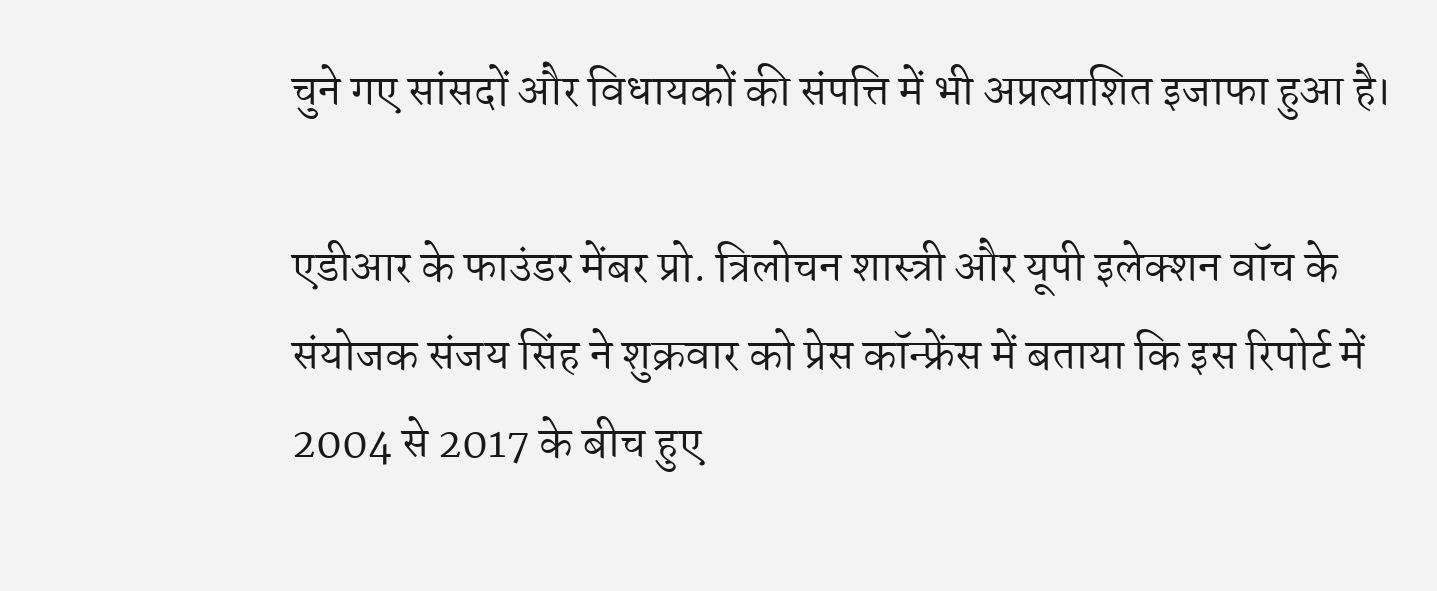चुने गए सांसदों और विधायकों की संपत्ति में भी अप्रत्याशित इजाफा हुआ है।

एडीआर के फाउंडर मेंबर प्रो. त्रिलोचन शास्त्री और यूपी इलेक्शन वॉच के संयोजक संजय सिंह ने शुक्रवार को प्रेस कॉन्फ्रेंस में बताया कि इस रिपोर्ट में 2004 से 2017 के बीच हुए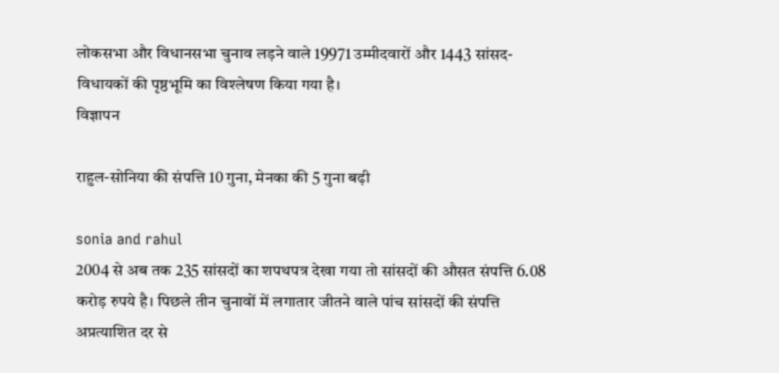लोकसभा और विधानसभा चुनाव लड़ने वाले 19971 उम्मीदवारों और 1443 सांसद-विधायकों की पृष्ठभूमि का विश्लेषण किया गया है।
विज्ञापन

राहुल-सोनिया की संपत्ति 10 गुना, मेनका की 5 गुना बढ़ी

sonia and rahul
2004 से अब तक 235 सांसदों का शपथपत्र देखा गया तो सांसदों की औसत संपत्ति 6.08 करोड़ रुपये है। पिछले तीन चुनावों में लगातार जीतने वाले पांच सांसदों की संपत्ति अप्रत्याशित दर से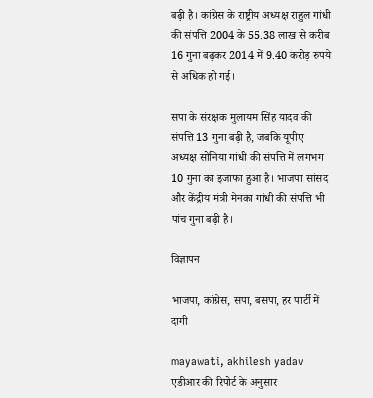बढ़ी है। कांग्रेस के राष्ट्रीय अध्यक्ष राहुल गांधी की संपत्ति 2004 के 55.38 लाख से करीब 16 गुना बढ़कर 2014 में 9.40 करोड़ रुपये से अधिक हो गई।

सपा के संरक्षक मुलायम सिंह यादव की संपत्ति 13 गुना बढ़ी है, जबकि यूपीए अध्यक्ष सोनिया गांधी की संपत्ति में लगभग 10 गुना का इजाफा हुआ है। भाजपा सांसद और केंद्रीय मंत्री मेनका गांधी की संपत्ति भी पांच गुना बढ़ी है।

विज्ञापन

भाजपा, कांग्रेस, सपा, बसपा, हर पार्टी में दागी

mayawati, akhilesh yadav
एडीआर की रिपोर्ट के अनुसार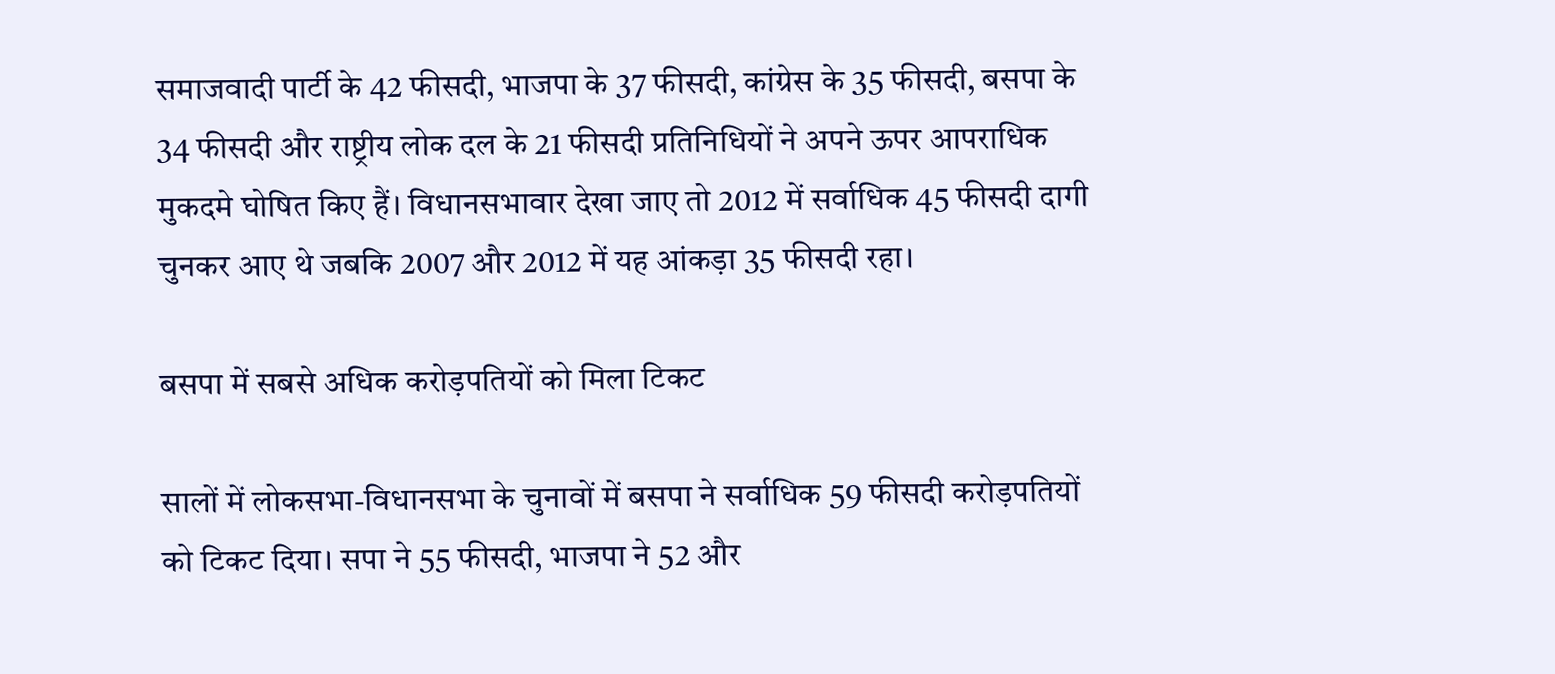समाजवादी पार्टी के 42 फीसदी, भाजपा के 37 फीसदी, कांग्रेस के 35 फीसदी, बसपा के 34 फीसदी और राष्ट्रीय लोक दल के 21 फीसदी प्रतिनिधियों ने अपने ऊपर आपराधिक मुकदमे घोषित किए हैं। विधानसभावार देखा जाए तो 2012 में सर्वाधिक 45 फीसदी दागी चुनकर आए थे जबकि 2007 और 2012 में यह आंकड़ा 35 फीसदी रहा।

बसपा में सबसे अधिक करोड़पतियों को मिला टिकट

सालों में लोकसभा-विधानसभा के चुनावों में बसपा ने सर्वाधिक 59 फीसदी करोड़पतियों को टिकट दिया। सपा ने 55 फीसदी, भाजपा ने 52 और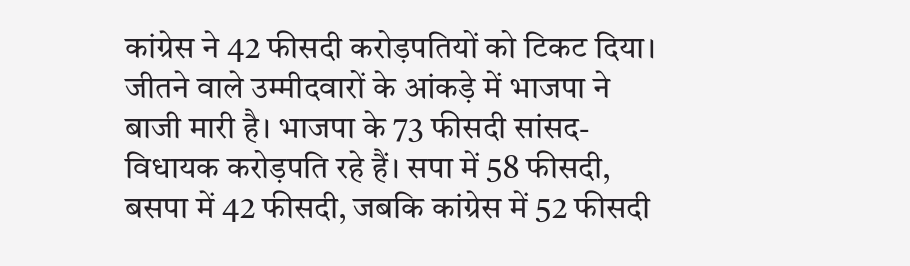कांग्रेस ने 42 फीसदी करोड़पतियों को टिकट दिया। जीतने वाले उम्मीदवारों के आंकड़े में भाजपा ने बाजी मारी है। भाजपा के 73 फीसदी सांसद-विधायक करोड़पति रहे हैं। सपा में 58 फीसदी, बसपा में 42 फीसदी, जबकि कांग्रेस में 52 फीसदी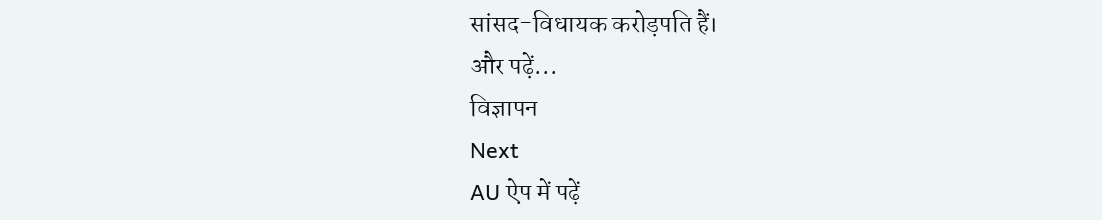सांसद-विधायक करोड़पति हैं।
और पढ़ें...
विज्ञापन
Next
AU ऐप में पढ़ें